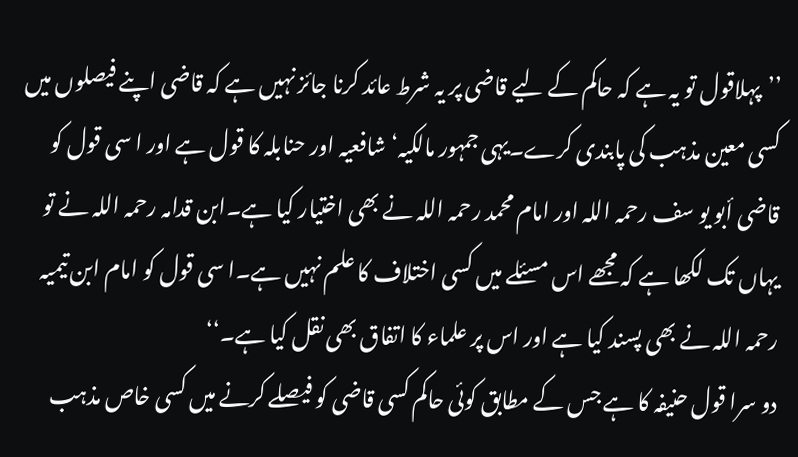’’پہلاقول تو یہ ہے کہ حاکم کے لیے قاضی پر یہ شرط عائد کرنا جائز نہیں ہے کہ قاضی اپنے فیصلوں میں کسی معین مذہب کی پابندی کرے۔یہی جمہور مالکیہ‘ شافعیہ اور حنابلہ کا قول ہے اور ا سی قول کو قاضی أبو یو سف رحمہ اللہ اور امام محمد رحمہ اللہ نے بھی اختیار کیا ہے۔ابن قدامہ رحمہ اللہ نے تو یہاں تک لکھا ہے کہ مجھے اس مسئلے میں کسی اختلاف کا علم نہیں ہے۔ا سی قول کو امام ابن تیمیہ رحمہ اللہ نے بھی پسند کیا ہے اور اس پر علماء کا اتفاق بھی نقل کیا ہے۔‘‘
دو سرا قول حنیفہ کا ہے جس کے مطابق کوئی حاکم کسی قاضی کو فیصلے کرنے میں کسی خاص مذہب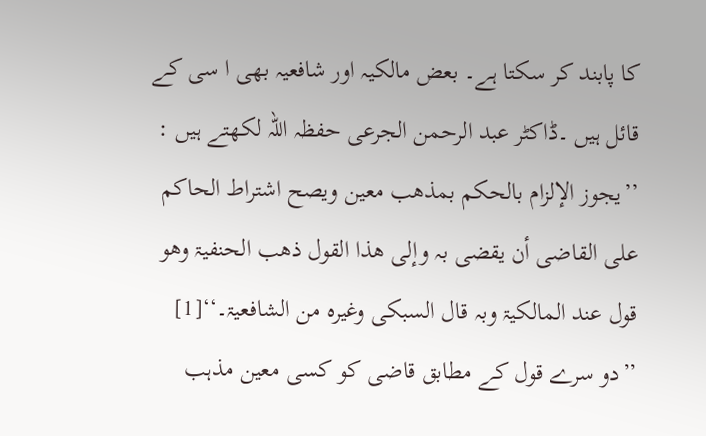کا پابند کر سکتا ہے۔ بعض مالکیہ اور شافعیہ بھی ا سی کے قائل ہیں ۔ڈاکٹر عبد الرحمن الجرعی حفظہ اللہ لکھتے ہیں :
’’یجوز الإلزام بالحکم بمذھب معین ویصح اشتراط الحاکم علی القاضی أن یقضی بہ وإلی ھذا القول ذھب الحنفیۃ وھو قول عند المالکیۃ وبہ قال السبکی وغیرہ من الشافعیۃ۔‘‘[1]
’’دو سرے قول کے مطابق قاضی کو کسی معین مذہب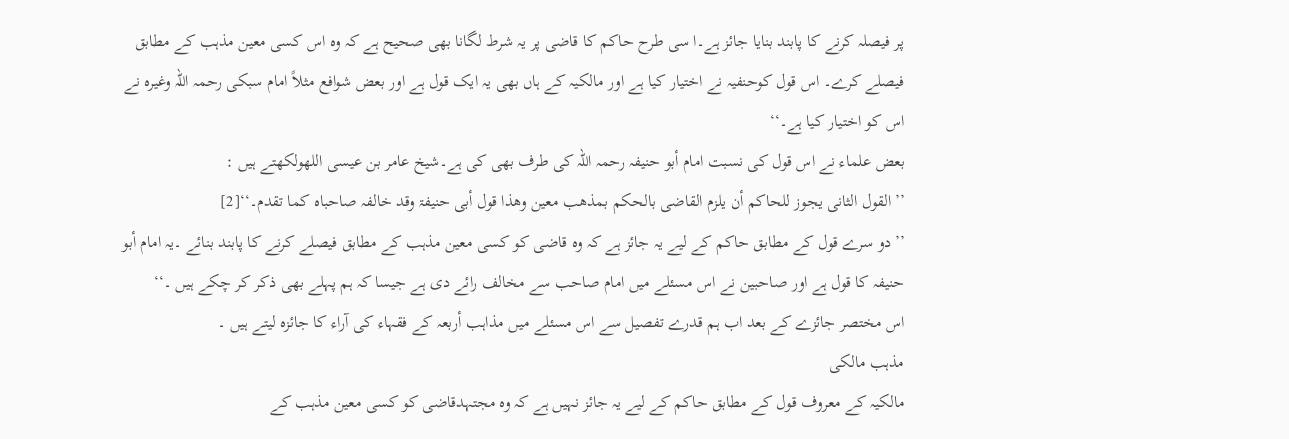پر فیصلہ کرنے کا پابند بنایا جائز ہے۔ا سی طرح حاکم کا قاضی پر یہ شرط لگانا بھی صحیح ہے کہ وہ اس کسی معین مذہب کے مطابق فیصلے کرے۔ اس قول کوحنفیہ نے اختیار کیا ہے اور مالکیہ کے ہاں بھی یہ ایک قول ہے اور بعض شوافع مثلاً امام سبکی رحمہ اللہ وغیرہ نے اس کو اختیار کیا ہے۔‘‘
بعض علماء نے اس قول کی نسبت امام أبو حنیفہ رحمہ اللہ کی طرف بھی کی ہے۔شیخ عامر بن عیسی اللھولکھتے ہیں :
’’القول الثانی یجوز للحاکم أن یلزم القاضی بالحکم بمذھب معین وھذا قول أبی حنیفۃ وقد خالفہ صاحباہ کما تقدم۔‘‘[2]
’’دو سرے قول کے مطابق حاکم کے لیے یہ جائز ہے کہ وہ قاضی کو کسی معین مذہب کے مطابق فیصلے کرنے کا پابند بنائے ۔یہ امام أبو حنیفہ کا قول ہے اور صاحبین نے اس مسئلے میں امام صاحب سے مخالف رائے دی ہے جیسا کہ ہم پہلے بھی ذکر کر چکے ہیں ۔‘‘
اس مختصر جائزے کے بعد اب ہم قدرے تفصیل سے اس مسئلے میں مذاہب أربعہ کے فقہاء کی آراء کا جائزہ لیتے ہیں ۔
مذہب مالکی
مالکیہ کے معروف قول کے مطابق حاکم کے لیے یہ جائز نہیں ہے کہ وہ مجتہدقاضی کو کسی معین مذہب کے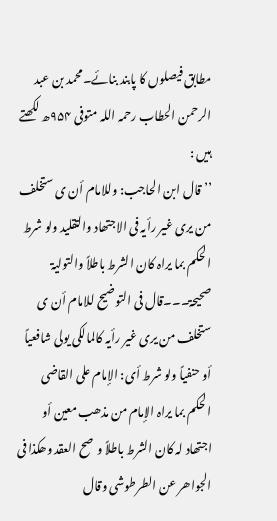مطابق فیصلوں کا پابند بنائے۔محمد بن عبد الرحمن الحطاب رحمہ اللہ متوفی ۹۵۴ھ لکھتے ہیں :
’’ قال ابن الحاجب: وللامام أن ی ستخلف من یری غیر رأیہ فی الاجتھاد والتقلید ولو شرط الحکم بما یراہ کان الشرط باطلاً والتولیۃ صحیحۃ۔۔۔قال فی التوضیح للامام أن ی ستخلف من یری غیر رأیہ کالمالکی یولی شافعیاً أو حنفیاً ولو شرط أی: الإمام علی القاضی الحکم بما یراہ الإمام من مذھب معین أو اجتھاد لہ کان الشرط باطلاً وصح العقد وھکذا فی الجواھر عن الطرطوشی وقال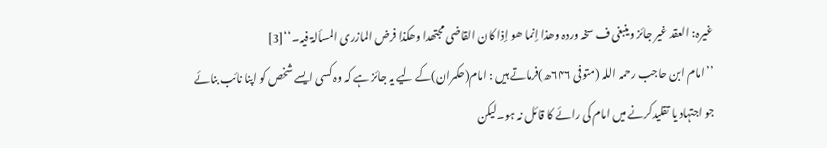غیرہ: العقد غیر جائز وینبغی ف سخہ وردہ وھذا إنما ھو إذا کان القاضی مجتھدا وھکذا فرض المازری المسألۃ فیہ۔‘‘[3]
’’امام ابن حاجب رحمہ اللہ (متوفی ۶۴۶ھ)فرماتے ہیں : امام(حکمران)کے لیے یہ جائز ہے کہ وہ کسی ایسے شخص کو اپنا نائب بنائے جو اجتہاد یا تقلیدکرنے میں امام کی رائے کا قائل نہ ہو۔لیکن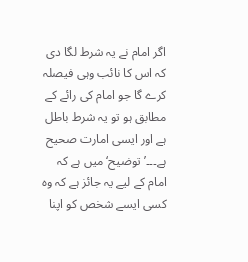اگر امام نے یہ شرط لگا دی کہ اس کا نائب وہی فیصلہ کرے گا جو امام کی رائے کے مطابق ہو تو یہ شرط باطل ہے اور ایسی امارت صحیح ہے۔۔۔’توضیح‘ میں ہے کہ امام کے لیے یہ جائز ہے کہ وہ کسی ایسے شخص کو اپنا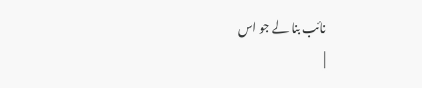نائب بنا لے جو اس
|